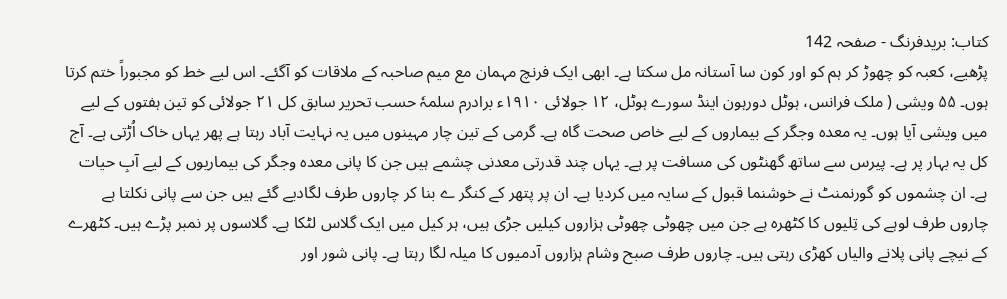کتاب: بریدفرنگ - صفحہ 142
پڑھیے، کعبہ کو چھوڑ کر ہم کو اور کون سا آستانہ مل سکتا ہے۔ ابھی ایک فرنچ مہمان مع میم صاحبہ کے ملاقات کو آگئے۔ اس لیے خط کو مجبوراً ختم کرتا ہوں۔ ۵۵ ویشی ( ملک فرانس، ہوٹل دورہون اینڈ سورے ہوٹل، ۱۲ جولائی ۱۹۱۰ء برادرم سلمہٗ حسب تحریر سابق کل ۲۱ جولائی کو تین ہفتوں کے لیے میں ویشی آیا ہوں۔ یہ معدہ وجگر کے بیماروں کے لیے خاص صحت گاہ ہے۔ گرمی کے تین چار مہینوں میں یہ نہایت آباد رہتا ہے پھر یہاں خاک اُڑتی ہے۔ آج کل یہ بہار پر ہے۔ پیرس سے ساتھ گھنٹوں کی مسافت پر ہے۔ یہاں چند قدرتی معدنی چشمے ہیں جن کا پانی معدہ وجگر کی بیماریوں کے لیے آبِ حیات ہے۔ ان چشموں کو گورنمنٹ نے خوشنما قبول کے سایہ میں کردیا ہے۔ ان پر پتھر کے کنگر ے بنا کر چاروں طرف لگادیے گئے ہیں جن سے پانی نکلتا ہے چاروں طرف لوہے کی تِلیوں کا کٹھرہ ہے جن میں چھوٹی چھوٹی ہزاروں کیلیں جڑی ہیں، ہر کیل میں ایک گلاس لٹکا ہے۔ گلاسوں پر نمبر پڑے ہیں۔ کٹھرے کے نیچے پانی پلانے والیاں کھڑی رہتی ہیں۔ چاروں طرف صبح وشام ہزاروں آدمیوں کا میلہ لگا رہتا ہے۔ پانی شور اور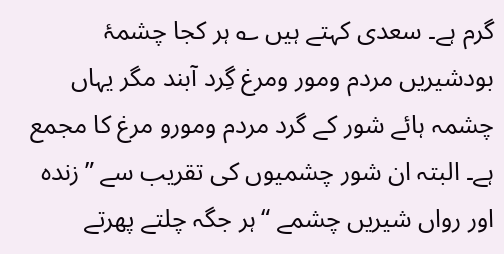گرم ہے۔ سعدی کہتے ہیں ؎ ہر کجا چشمۂ بودشیریں مردم ومور ومرغ گِرد آبند مگر یہاں چشمہ ہائے شور کے گرد مردم ومورو مرغ کا مجمع ہے۔ البتہ ان شور چشمیوں کی تقریب سے ”زندہ اور رواں شیریں چشمے “ہر جگہ چلتے پھرتے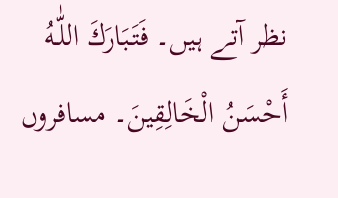نظر آتے ہیں۔ فَتَبَارَكَ اللّٰـهُ أَحْسَنُ الْخَالِقِينَ۔ مسافروں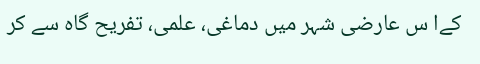کےا س عارضی شہر میں دماغی، علمی، تفریح گاہ سے کر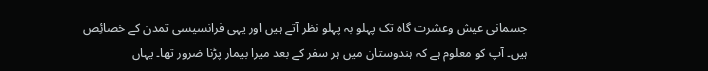جسمانی عیش وعشرت گاہ تک پہلو بہ پہلو نظر آتے ہیں اور یہی فرانسیسی تمدن کے خصائِص ہیں۔ آپ کو معلوم ہے کہ ہندوستان میں ہر سفر کے بعد میرا بیمار پڑنا ضرور تھا۔ یہاں